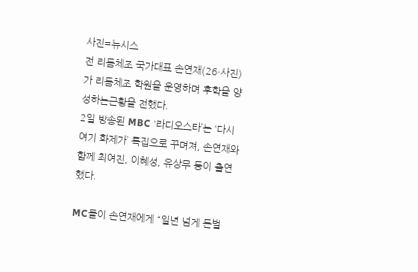사진=뉴시스
전 리듬체조 국가대표 손연재(26·사진)가 리듬체조 학원을 운영하며 후학을 양성하는근황을 전했다.
2일 방송된 MBC ‘라디오스타’는 ‘다시 여기 화제가’ 특집으로 꾸며져, 손연재와 함께 최여진, 이혜성, 유상무 등이 출연했다.

MC들이 손연재에게 “일년 넘게 돈벌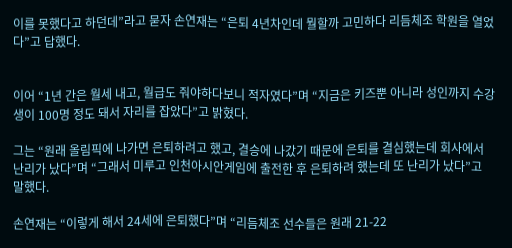이를 못했다고 하던데”라고 묻자 손연재는 “은퇴 4년차인데 뭘할까 고민하다 리듬체조 학원을 열었다”고 답했다.


이어 “1년 간은 월세 내고, 월급도 줘야하다보니 적자였다”며 “지금은 키즈뿐 아니라 성인까지 수강생이 100명 정도 돼서 자리를 잡았다”고 밝혔다.

그는 “원래 올림픽에 나가면 은퇴하려고 했고, 결승에 나갔기 때문에 은퇴를 결심했는데 회사에서 난리가 났다”며 “그래서 미루고 인천아시안게임에 출전한 후 은퇴하려 했는데 또 난리가 났다”고 말했다.

손연재는 “이렇게 해서 24세에 은퇴했다”며 “리듬체조 선수들은 원래 21-22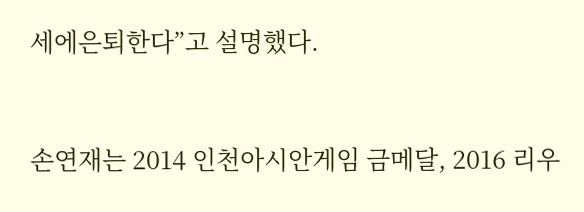세에은퇴한다”고 설명했다.


손연재는 2014 인천아시안게임 금메달, 2016 리우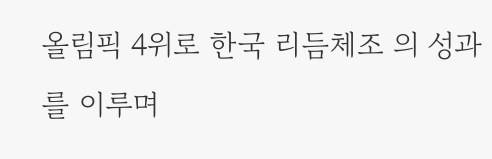올림픽 4위로 한국 리듬체조 의 성과를 이루며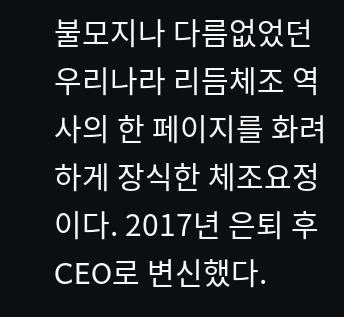불모지나 다름없었던 우리나라 리듬체조 역사의 한 페이지를 화려하게 장식한 체조요정이다. 2017년 은퇴 후 CEO로 변신했다.